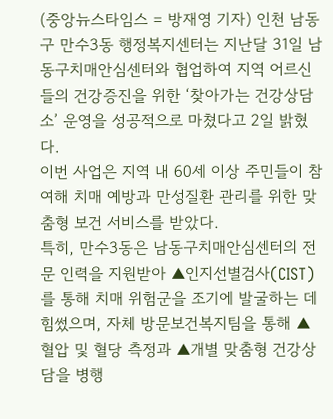(중앙뉴스타임스 = 방재영 기자) 인천 남동구 만수3동 행정복지센터는 지난달 31일 남동구치매안심센터와 협업하여 지역 어르신들의 건강증진을 위한 ‘찾아가는 건강상담소’ 운영을 성공적으로 마쳤다고 2일 밝혔다.
이번 사업은 지역 내 60세 이상 주민들이 참여해 치매 예방과 만성질환 관리를 위한 맞춤형 보건 서비스를 받았다.
특히, 만수3동은 남동구치매안심센터의 전문 인력을 지원받아 ▲인지선별검사(CIST)를 통해 치매 위험군을 조기에 발굴하는 데 힘썼으며, 자체 방문보건복지팀을 통해 ▲혈압 및 혈당 측정과 ▲개별 맞춤형 건강상담을 병행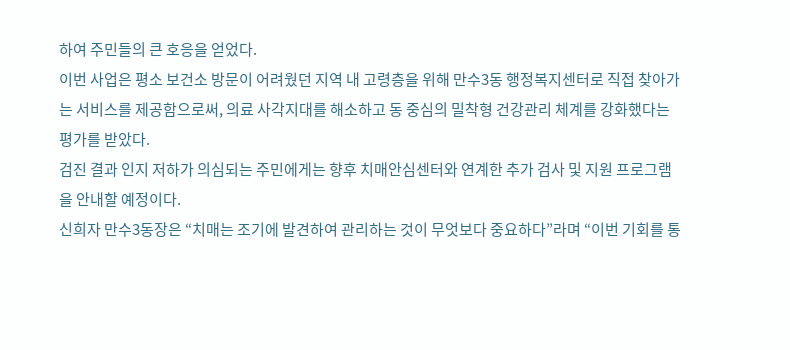하여 주민들의 큰 호응을 얻었다.
이번 사업은 평소 보건소 방문이 어려웠던 지역 내 고령층을 위해 만수3동 행정복지센터로 직접 찾아가는 서비스를 제공함으로써, 의료 사각지대를 해소하고 동 중심의 밀착형 건강관리 체계를 강화했다는 평가를 받았다.
검진 결과 인지 저하가 의심되는 주민에게는 향후 치매안심센터와 연계한 추가 검사 및 지원 프로그램을 안내할 예정이다.
신희자 만수3동장은 “치매는 조기에 발견하여 관리하는 것이 무엇보다 중요하다”라며 “이번 기회를 통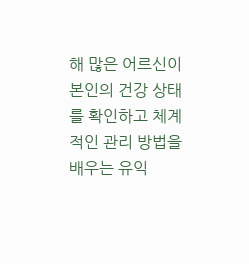해 많은 어르신이 본인의 건강 상태를 확인하고 체계적인 관리 방법을 배우는 유익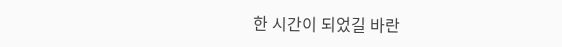한 시간이 되었길 바란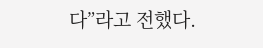다”라고 전했다.